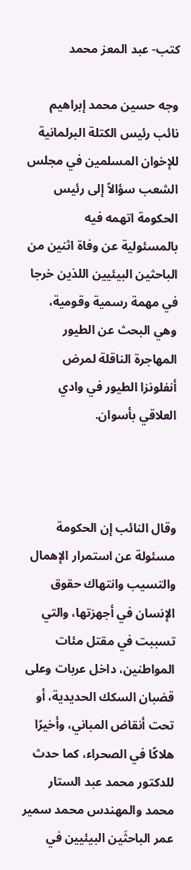كتب- عبد المعز محمد

وجه حسين محمد إبراهيم نائب رئيس الكتلة البرلمانية للإخوان المسلمين في مجلس الشعب سؤالاً إلى رئيس الحكومة اتهمه فيه بالمسئولية عن وفاة اثنين من الباحثين البيئيين اللذين خرجا في مهمة رسمية وقومية، وهي البحث عن الطيور المهاجرة الناقلة لمرض أنفلونزا الطيور في وادي العلاقي بأسوان.



وقال النائب إن الحكومة مسئولة عن استمرار الإهمال والتسيب وانتهاك حقوق الإنسان في أجهزتها، والتي تسببت في مقتل مئات المواطنين، داخل عربات وعلى قضبان السكك الحديدية، أو تحت أنقاض المباني، وأخيرًا هلاكًا في الصحراء، كما حدث للدكتور محمد عبد الستار محمد والمهندس محمد سمير عمر الباحثَين البيئيين في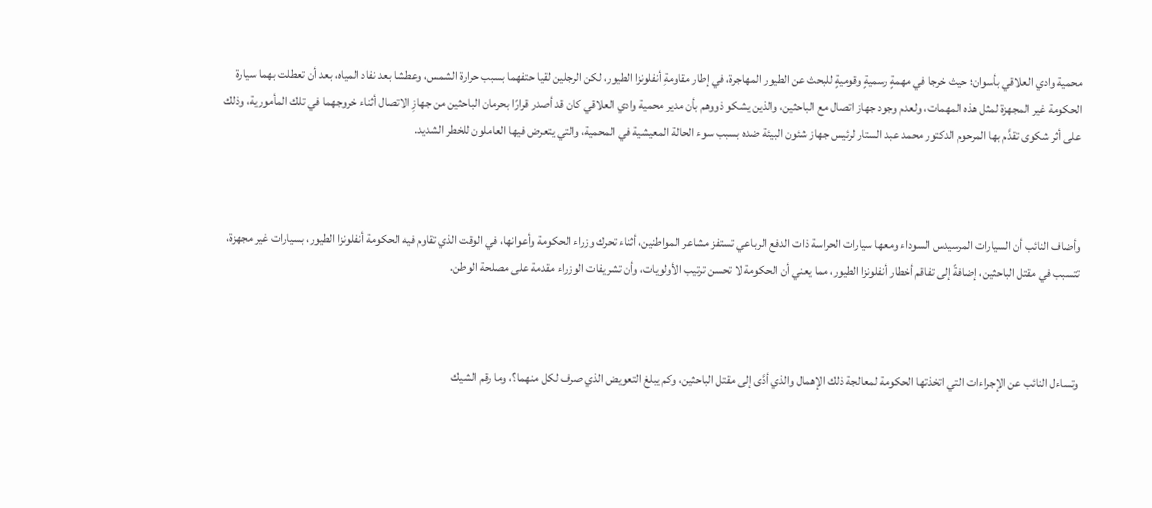محمية وادي العلاقي بأسوان؛ حيث خرجا في مهمةٍ رسميةٍ وقوميةٍ للبحث عن الطيور المهاجرة، في إطار مقاومةِ أنفلونزا الطيور، لكن الرجلين لقيا حتفهما بسبب حرارة الشمس، وعطشا بعد نفاد المياه، بعد أن تعطلت بهما سيارة الحكومة غير المجهزة لمثل هذه المهمات، ولعدم وجود جهاز اتصال مع الباحثين، والذين يشكو ذووهم بأن مدير محمية وادي العلاقي كان قد أصدر قرارًا بحرمان الباحثين من جهازِ الاتصال أثناء خروجهما في تلك المأمورية، وذلك على أثر شكوى تقدَّم بها المرحوم الدكتور محمد عبد الستار لرئيس جهاز شئون البيئة ضده بسبب سوء الحالة المعيشية في المحمية، والتي يتعرض فيها العاملون للخطر الشديد.



وأضاف النائب أن السيارات المرسيدس السوداء ومعها سيارات الحراسة ذات الدفع الرباعي تستفز مشاعر المواطنين، أثناء تحرك وزراء الحكومة وأعوانها، في الوقت الذي تقاوم فيه الحكومة أنفلونزا الطيور، بسيارات غير مجهزة، تتسبب في مقتل الباحثين، إضافةً إلى تفاقم أخطار أنفلونزا الطيور، مما يعني أن الحكومة لا تحسن ترتيب الأولويات، وأن تشريفات الوزراء مقدمة على مصلحة الوطن.



وتساءل النائب عن الإجراءات التي اتخذتها الحكومة لمعالجة ذلك الإهمال والذي أدَّى إلى مقتل الباحثين، وكم يبلغ التعويض الذي صرف لكل منهما؟، وما رقم الشيك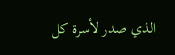الذي صدر لأسرة كل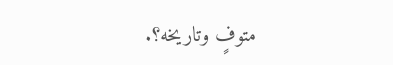متوفٍ وتاريخه؟.